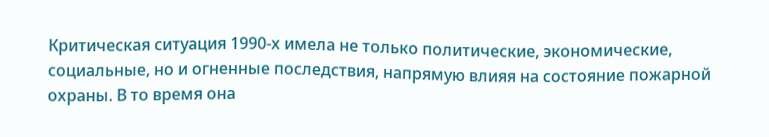Критическая ситуация 1990-х имела не только политические, экономические, социальные, но и огненные последствия, напрямую влияя на состояние пожарной охраны. В то время она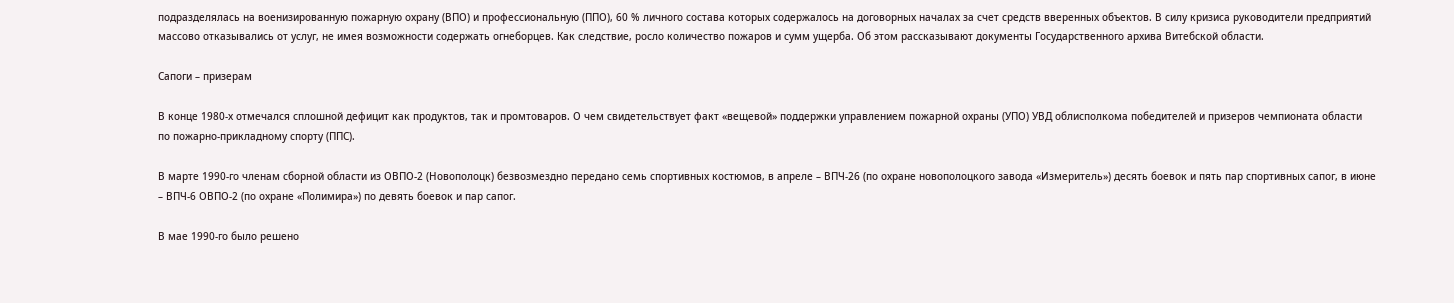подразделялась на военизированную пожарную охрану (ВПО) и профессиональную (ППО), 60 % личного состава которых содержалось на договорных началах за счет средств вверенных объектов. В силу кризиса руководители предприятий массово отказывались от услуг, не имея возможности содержать огнеборцев. Как следствие, росло количество пожаров и сумм ущерба. Об этом рассказывают документы Государственного архива Витебской области.

Сапоги – призерам

В конце 1980-х отмечался сплошной дефицит как продуктов, так и промтоваров. О чем свидетельствует факт «вещевой» поддержки управлением пожарной охраны (УПО) УВД облисполкома победителей и призеров чемпионата области по пожарно-прикладному спорту (ППС).

В марте 1990-го членам сборной области из ОВПО-2 (Новополоцк) безвозмездно передано семь спортивных костюмов, в апреле – ВПЧ-26 (по охране новополоцкого завода «Измеритель») десять боевок и пять пар спортивных сапог, в июне – ВПЧ-6 ОВПО-2 (по охране «Полимира») по девять боевок и пар сапог.

В мае 1990-го было решено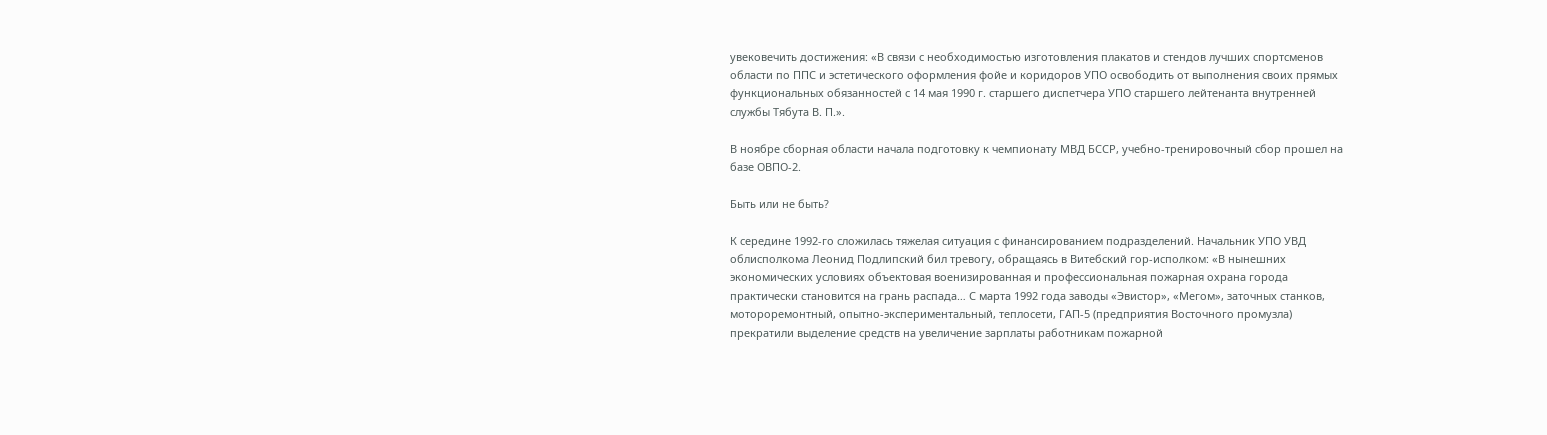увековечить достижения: «В связи с необходимостью изготовления плакатов и стендов лучших спортсменов области по ППС и эстетического оформления фойе и коридоров УПО освободить от выполнения своих прямых функциональных обязанностей с 14 мая 1990 г. старшего диспетчера УПО старшего лейтенанта внутренней службы Тябута В. П.».

В ноябре сборная области начала подготовку к чемпионату МВД БССР, учебно-тренировочный сбор прошел на базе ОВПО-2.

Быть или не быть?

К середине 1992-го сложилась тяжелая ситуация с финансированием подразделений. Начальник УПО УВД облисполкома Леонид Подлипский бил тревогу, обращаясь в Витебский гор-исполком: «В нынешних экономических условиях объектовая военизированная и профессиональная пожарная охрана города практически становится на грань распада… С марта 1992 года заводы «Эвистор», «Мегом», заточных станков, мотороремонтный, опытно-экспериментальный, теплосети, ГАП-5 (предприятия Восточного промузла) прекратили выделение средств на увеличение зарплаты работникам пожарной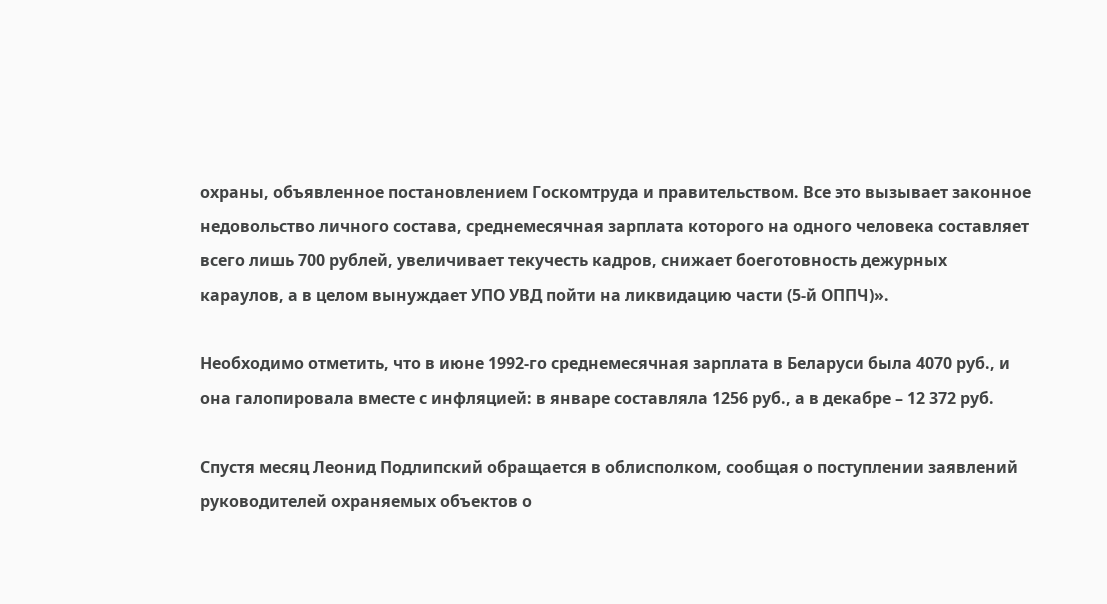охраны, объявленное постановлением Госкомтруда и правительством. Все это вызывает законное недовольство личного состава, среднемесячная зарплата которого на одного человека составляет всего лишь 700 рублей, увеличивает текучесть кадров, снижает боеготовность дежурных караулов, а в целом вынуждает УПО УВД пойти на ликвидацию части (5-й ОППЧ)».

Необходимо отметить, что в июне 1992-го среднемесячная зарплата в Беларуси была 4070 руб., и она галопировала вместе с инфляцией: в январе составляла 1256 руб., а в декабре – 12 372 руб.

Спустя месяц Леонид Подлипский обращается в облисполком, сообщая о поступлении заявлений руководителей охраняемых объектов о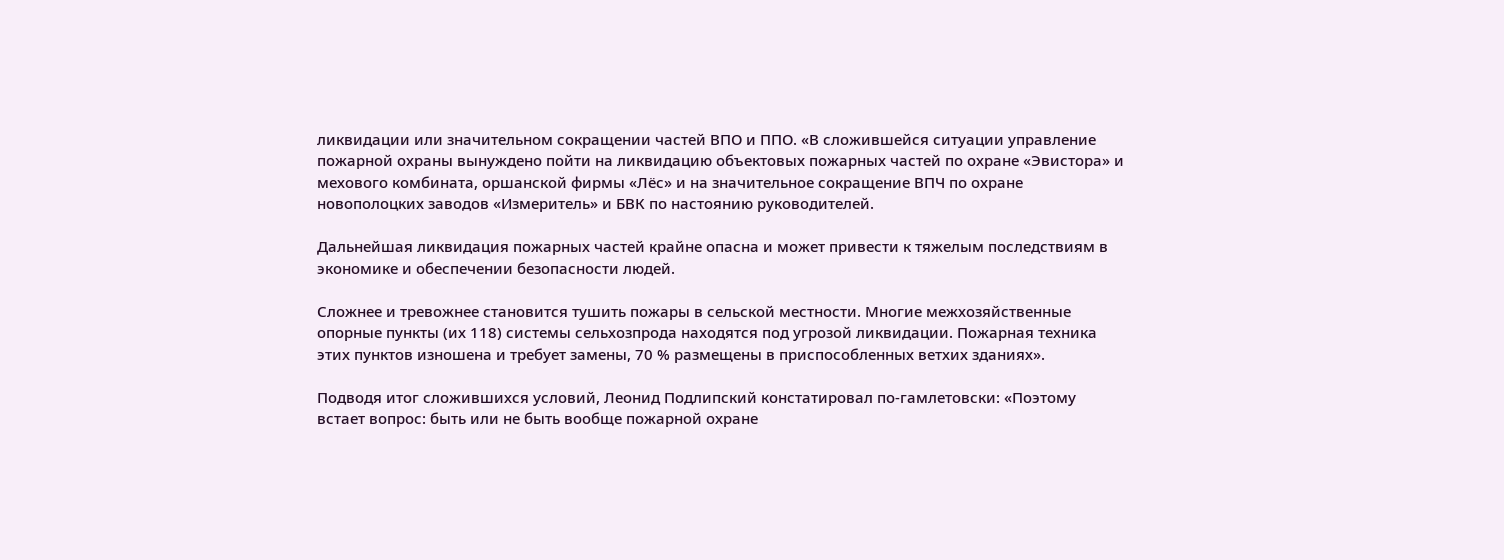ликвидации или значительном сокращении частей ВПО и ППО. «В сложившейся ситуации управление пожарной охраны вынуждено пойти на ликвидацию объектовых пожарных частей по охране «Эвистора» и мехового комбината, оршанской фирмы «Лёс» и на значительное сокращение ВПЧ по охране новополоцких заводов «Измеритель» и БВК по настоянию руководителей.

Дальнейшая ликвидация пожарных частей крайне опасна и может привести к тяжелым последствиям в экономике и обеспечении безопасности людей.

Сложнее и тревожнее становится тушить пожары в сельской местности. Многие межхозяйственные опорные пункты (их 118) системы сельхозпрода находятся под угрозой ликвидации. Пожарная техника этих пунктов изношена и требует замены, 70 % размещены в приспособленных ветхих зданиях».

Подводя итог сложившихся условий, Леонид Подлипский констатировал по-гамлетовски: «Поэтому встает вопрос: быть или не быть вообще пожарной охране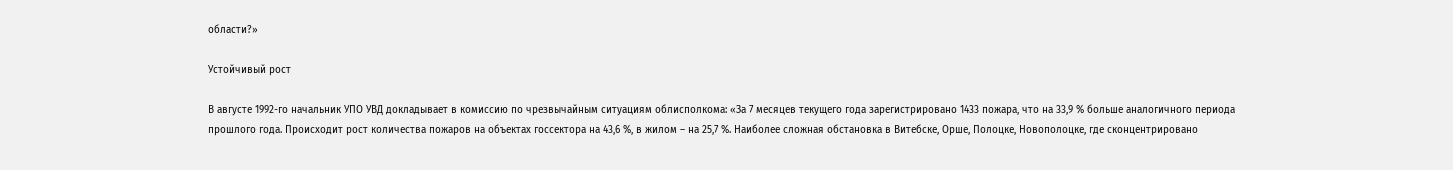области?»

Устойчивый рост

В августе 1992-го начальник УПО УВД докладывает в комиссию по чрезвычайным ситуациям облисполкома: «За 7 месяцев текущего года зарегистрировано 1433 пожара, что на 33,9 % больше аналогичного периода прошлого года. Происходит рост количества пожаров на объектах госсектора на 43,6 %, в жилом – на 25,7 %. Наиболее сложная обстановка в Витебске, Орше, Полоцке, Новополоцке, где сконцентрировано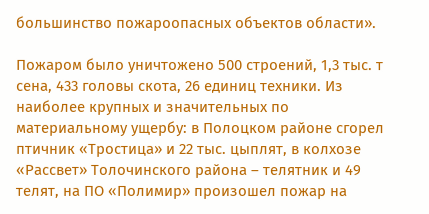большинство пожароопасных объектов области».

Пожаром было уничтожено 500 строений, 1,3 тыс. т сена, 433 головы скота, 26 единиц техники. Из наиболее крупных и значительных по материальному ущербу: в Полоцком районе сгорел птичник «Тростица» и 22 тыс. цыплят, в колхозе «Рассвет» Толочинского района – телятник и 49 телят, на ПО «Полимир» произошел пожар на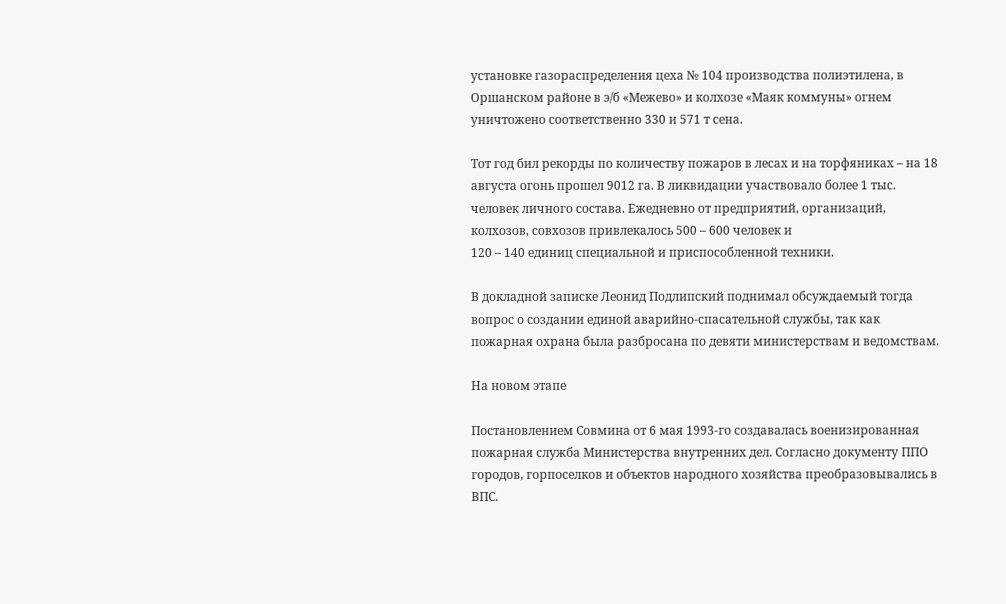установке газораспределения цеха № 104 производства полиэтилена, в Оршанском районе в э/б «Межево» и колхозе «Маяк коммуны» огнем уничтожено соответственно 330 и 571 т сена.

Тот год бил рекорды по количеству пожаров в лесах и на торфяниках – на 18 августа огонь прошел 9012 га. В ликвидации участвовало более 1 тыс. человек личного состава. Ежедневно от предприятий, организаций, колхозов, совхозов привлекалось 500 – 600 человек и
120 – 140 единиц специальной и приспособленной техники.

В докладной записке Леонид Подлипский поднимал обсуждаемый тогда вопрос о создании единой аварийно-спасательной службы, так как пожарная охрана была разбросана по девяти министерствам и ведомствам.

На новом этапе

Постановлением Совмина от 6 мая 1993-го создавалась военизированная пожарная служба Министерства внутренних дел. Согласно документу ППО городов, горпоселков и объектов народного хозяйства преобразовывались в ВПС.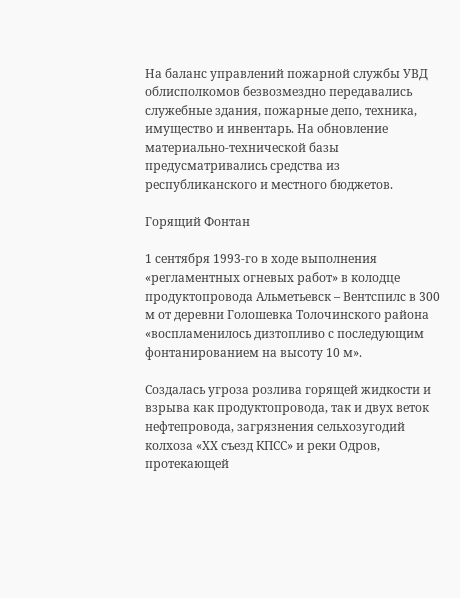На баланс управлений пожарной службы УВД облисполкомов безвозмездно передавались служебные здания, пожарные депо, техника, имущество и инвентарь. На обновление материально-технической базы предусматривались средства из республиканского и местного бюджетов.

Горящий Фонтан

1 сентября 1993-го в ходе выполнения «регламентных огневых работ» в колодце продуктопровода Альметьевск – Вентспилс в 300 м от деревни Голошевка Толочинского района «воспламенилось дизтопливо с последующим фонтанированием на высоту 10 м».

Создалась угроза розлива горящей жидкости и взрыва как продуктопровода, так и двух веток нефтепровода, загрязнения сельхозугодий колхоза «ХХ съезд КПСС» и реки Одров, протекающей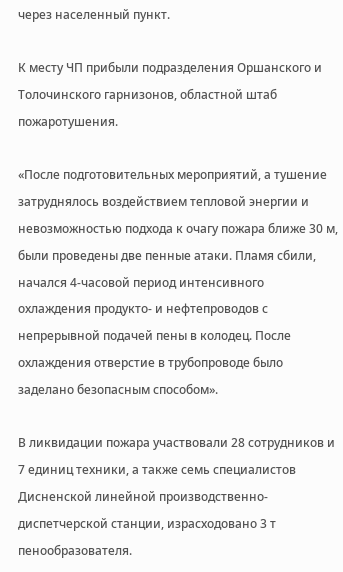через населенный пункт.

К месту ЧП прибыли подразделения Оршанского и Толочинского гарнизонов, областной штаб пожаротушения.

«После подготовительных мероприятий, а тушение затруднялось воздействием тепловой энергии и невозможностью подхода к очагу пожара ближе 30 м, были проведены две пенные атаки. Пламя сбили, начался 4-часовой период интенсивного охлаждения продукто- и нефтепроводов с непрерывной подачей пены в колодец. После охлаждения отверстие в трубопроводе было заделано безопасным способом».

В ликвидации пожара участвовали 28 сотрудников и 7 единиц техники, а также семь специалистов Дисненской линейной производственно-диспетчерской станции, израсходовано 3 т пенообразователя.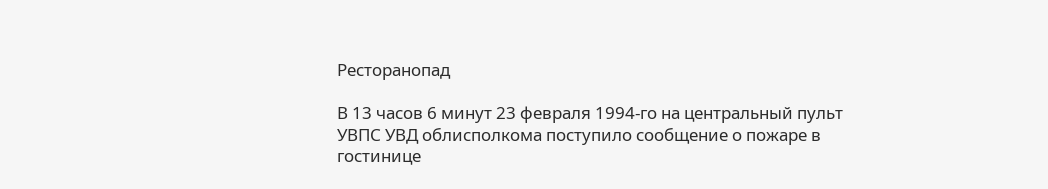Ресторанопад

В 13 часов 6 минут 23 февраля 1994-го на центральный пульт УВПС УВД облисполкома поступило сообщение о пожаре в гостинице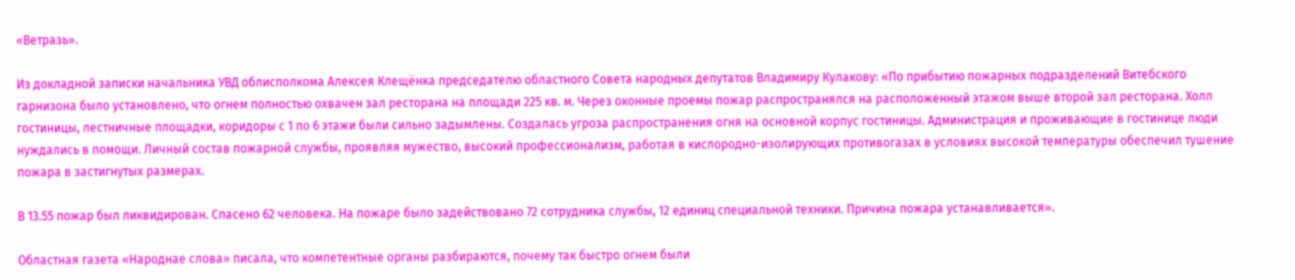«Ветразь».

Из докладной записки начальника УВД облисполкома Алексея Клещёнка председателю областного Совета народных депутатов Владимиру Кулакову: «По прибытию пожарных подразделений Витебского гарнизона было установлено, что огнем полностью охвачен зал ресторана на площади 225 кв. м. Через оконные проемы пожар распространялся на расположенный этажом выше второй зал ресторана. Холл гостиницы, лестничные площадки, коридоры с 1 по 6 этажи были сильно задымлены. Создалась угроза распространения огня на основной корпус гостиницы. Администрация и проживающие в гостинице люди нуждались в помощи. Личный состав пожарной службы, проявляя мужество, высокий профессионализм, работая в кислородно-изолирующих противогазах в условиях высокой температуры обеспечил тушение пожара в застигнутых размерах.

В 13.55 пожар был ликвидирован. Спасено 62 человека. На пожаре было задействовано 72 сотрудника службы, 12 единиц специальной техники. Причина пожара устанавливается».

Областная газета «Народнае слова» писала, что компетентные органы разбираются, почему так быстро огнем были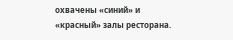охвачены «синий» и «красный» залы ресторана.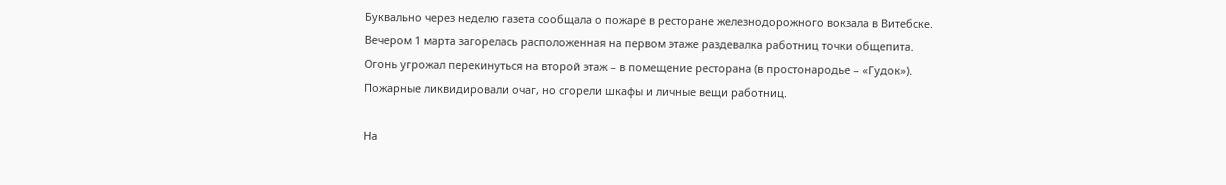Буквально через неделю газета сообщала о пожаре в ресторане железнодорожного вокзала в Витебске. Вечером 1 марта загорелась расположенная на первом этаже раздевалка работниц точки общепита. Огонь угрожал перекинуться на второй этаж – в помещение ресторана (в простонародье – «Гудок»). Пожарные ликвидировали очаг, но сгорели шкафы и личные вещи работниц.

На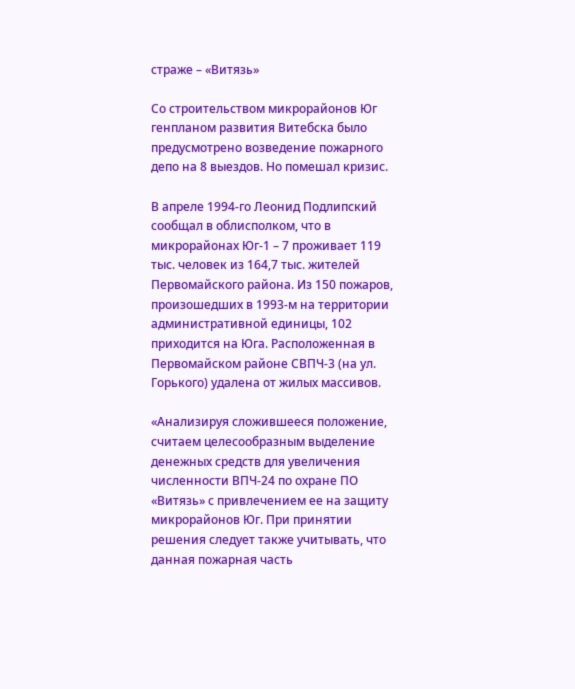страже – «Витязь»

Со строительством микрорайонов Юг генпланом развития Витебска было предусмотрено возведение пожарного депо на 8 выездов. Но помешал кризис.

В апреле 1994-го Леонид Подлипский сообщал в облисполком, что в микрорайонах Юг-1 – 7 проживает 119 тыс. человек из 164,7 тыс. жителей Первомайского района. Из 150 пожаров, произошедших в 1993-м на территории административной единицы, 102 приходится на Юга. Расположенная в Первомайском районе СВПЧ-3 (на ул. Горького) удалена от жилых массивов.

«Анализируя сложившееся положение, считаем целесообразным выделение денежных средств для увеличения численности ВПЧ-24 по охране ПО «Витязь» с привлечением ее на защиту микрорайонов Юг. При принятии решения следует также учитывать, что данная пожарная часть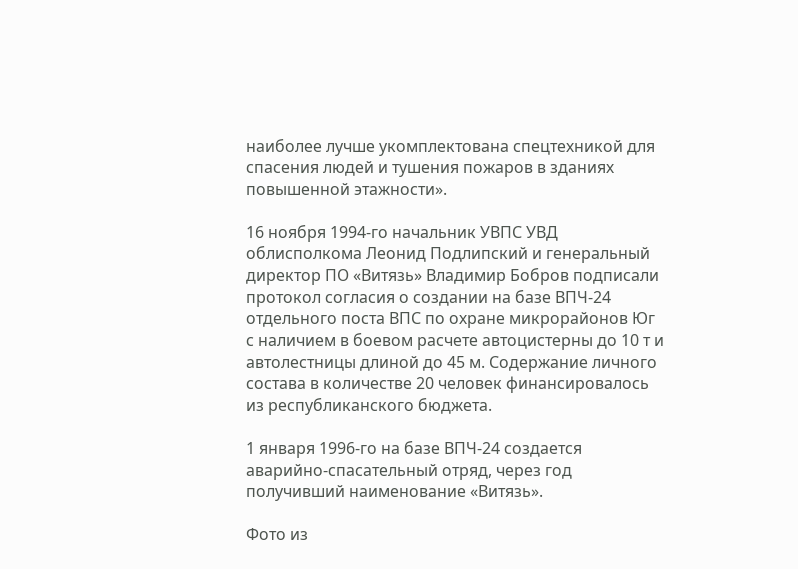наиболее лучше укомплектована спецтехникой для спасения людей и тушения пожаров в зданиях повышенной этажности».

16 ноября 1994-го начальник УВПС УВД облисполкома Леонид Подлипский и генеральный директор ПО «Витязь» Владимир Бобров подписали протокол согласия о создании на базе ВПЧ-24 отдельного поста ВПС по охране микрорайонов Юг с наличием в боевом расчете автоцистерны до 10 т и автолестницы длиной до 45 м. Содержание личного состава в количестве 20 человек финансировалось из республиканского бюджета.

1 января 1996-го на базе ВПЧ-24 создается аварийно-спасательный отряд, через год получивший наименование «Витязь».

Фото из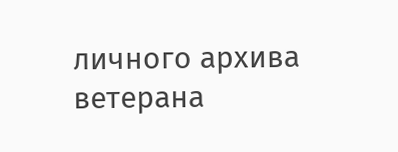личного архива ветерана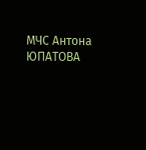МЧС Антона ЮПАТОВА